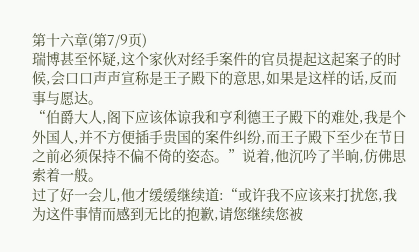第十六章(第7/9页)
瑞博甚至怀疑,这个家伙对经手案件的官员提起这起案子的时候,会口口声声宣称是王子殿下的意思,如果是这样的话,反而事与愿达。
“伯爵大人,阁下应该体谅我和亨利德王子殿下的难处,我是个外国人,并不方便插手贵国的案件纠纷,而王子殿下至少在节日之前必须保持不偏不倚的姿态。”说着,他沉吟了半晌,仿佛思索着一般。
过了好一会儿,他才缓缓继续道:“或许我不应该来打扰您,我为这件事情而感到无比的抱歉,请您继续您被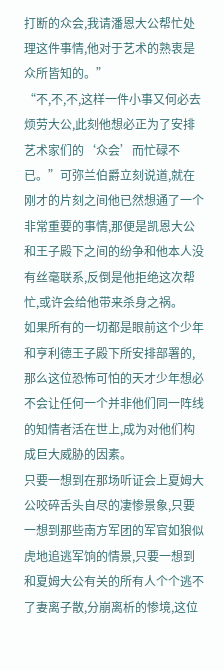打断的众会,我请潘恩大公帮忙处理这件事情,他对于艺术的熟衷是众所皆知的。”
“不,不,不,这样一件小事又何必去烦劳大公,此刻他想必正为了安排艺术家们的‘众会’而忙碌不已。”可弥兰伯爵立刻说道,就在刚才的片刻之间他已然想通了一个非常重要的事情,那便是凯恩大公和王子殿下之间的纷争和他本人没有丝毫联系,反倒是他拒绝这次帮忙,或许会给他带来杀身之祸。
如果所有的一切都是眼前这个少年和亨利德王子殿下所安排部署的,那么这位恐怖可怕的天才少年想必不会让任何一个并非他们同一阵线的知情者活在世上,成为对他们构成巨大威胁的因素。
只要一想到在那场听证会上夏姆大公咬碎舌头自尽的凄惨景象,只要一想到那些南方军团的军官如狼似虎地追逃军饷的情景,只要一想到和夏姆大公有关的所有人个个逃不了妻离子散,分崩离析的惨境,这位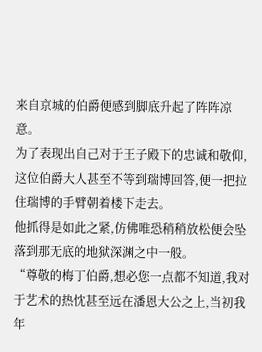来自京城的伯爵便感到脚底升起了阵阵凉意。
为了表现出自己对于王子殿下的忠诚和敬仰,这位伯爵大人甚至不等到瑞博回答,便一把拉住瑞博的手臂朝着楼下走去。
他抓得是如此之紧,仿佛唯恐稍稍放松便会坠落到那无底的地狱深渊之中一般。
“尊敬的梅丁伯爵,想必您一点都不知道,我对于艺术的热忱甚至远在潘恩大公之上,当初我年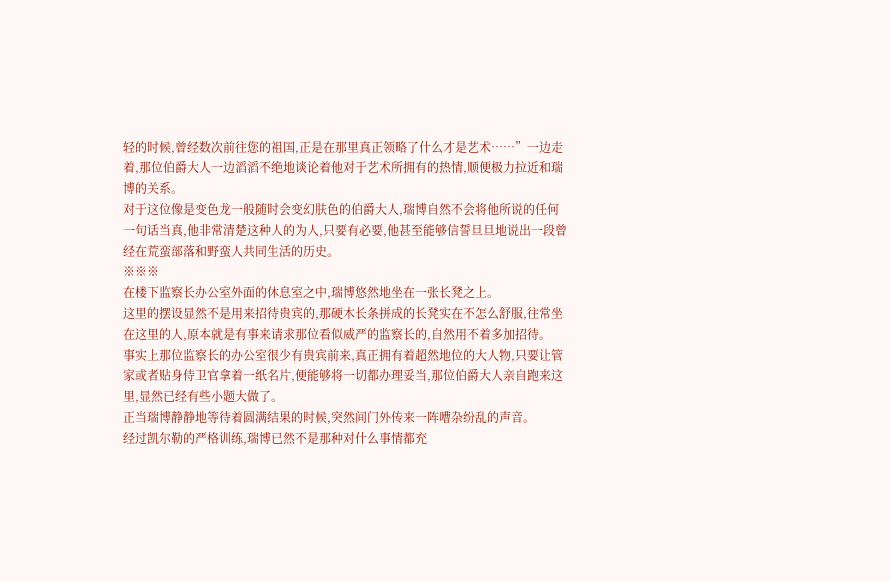轻的时候,曾经数次前往您的祖国,正是在那里真正领略了什么才是艺术……”一边走着,那位伯爵大人一边滔滔不绝地谈论着他对于艺术所拥有的热情,顺便极力拉近和瑞博的关系。
对于这位像是变色龙一般随时会变幻肤色的伯爵大人,瑞博自然不会将他所说的任何一句话当真,他非常清楚这种人的为人,只要有必要,他甚至能够信誓旦旦地说出一段曾经在荒蛮部落和野蛮人共同生活的历史。
※※※
在楼下监察长办公室外面的休息室之中,瑞博悠然地坐在一张长凳之上。
这里的摆设显然不是用来招待贵宾的,那硬木长条拼成的长凳实在不怎么舒服,往常坐在这里的人,原本就是有事来请求那位看似威严的监察长的,自然用不着多加招待。
事实上那位监察长的办公室很少有贵宾前来,真正拥有着超然地位的大人物,只要让管家或者贴身侍卫官拿着一纸名片,便能够将一切都办理妥当,那位伯爵大人亲自跑来这里,显然已经有些小题大做了。
正当瑞博静静地等待着圆满结果的时候,突然间门外传来一阵嘈杂纷乱的声音。
经过凯尔勒的严格训练,瑞博已然不是那种对什么事情都充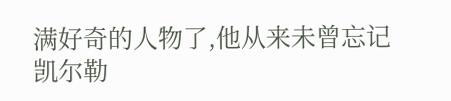满好奇的人物了,他从来未曾忘记凯尔勒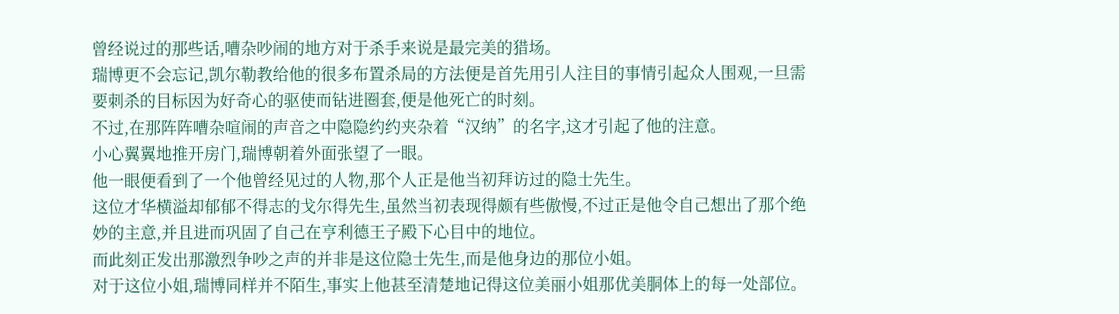曾经说过的那些话,嘈杂吵闹的地方对于杀手来说是最完美的猎场。
瑞博更不会忘记,凯尔勒教给他的很多布置杀局的方法便是首先用引人注目的事情引起众人围观,一旦需要刺杀的目标因为好奇心的驱使而钻进圈套,便是他死亡的时刻。
不过,在那阵阵嘈杂喧闹的声音之中隐隐约约夹杂着“汉纳”的名字,这才引起了他的注意。
小心翼翼地推开房门,瑞博朝着外面张望了一眼。
他一眼便看到了一个他曾经见过的人物,那个人正是他当初拜访过的隐士先生。
这位才华横溢却郁郁不得志的戈尔得先生,虽然当初表现得颇有些傲慢,不过正是他令自己想出了那个绝妙的主意,并且进而巩固了自己在亨利德王子殿下心目中的地位。
而此刻正发出那激烈争吵之声的并非是这位隐士先生,而是他身边的那位小姐。
对于这位小姐,瑞博同样并不陌生,事实上他甚至清楚地记得这位美丽小姐那优美胴体上的每一处部位。